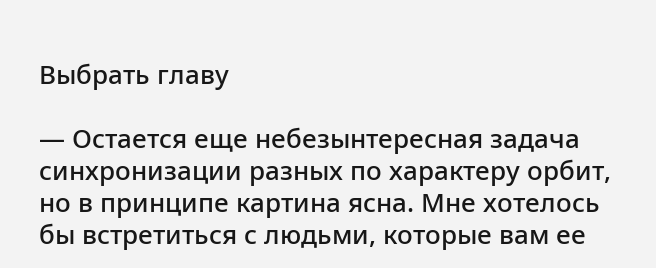Выбрать главу

— Остается еще небезынтересная задача синхронизации разных по характеру орбит, но в принципе картина ясна. Мне хотелось бы встретиться с людьми, которые вам ее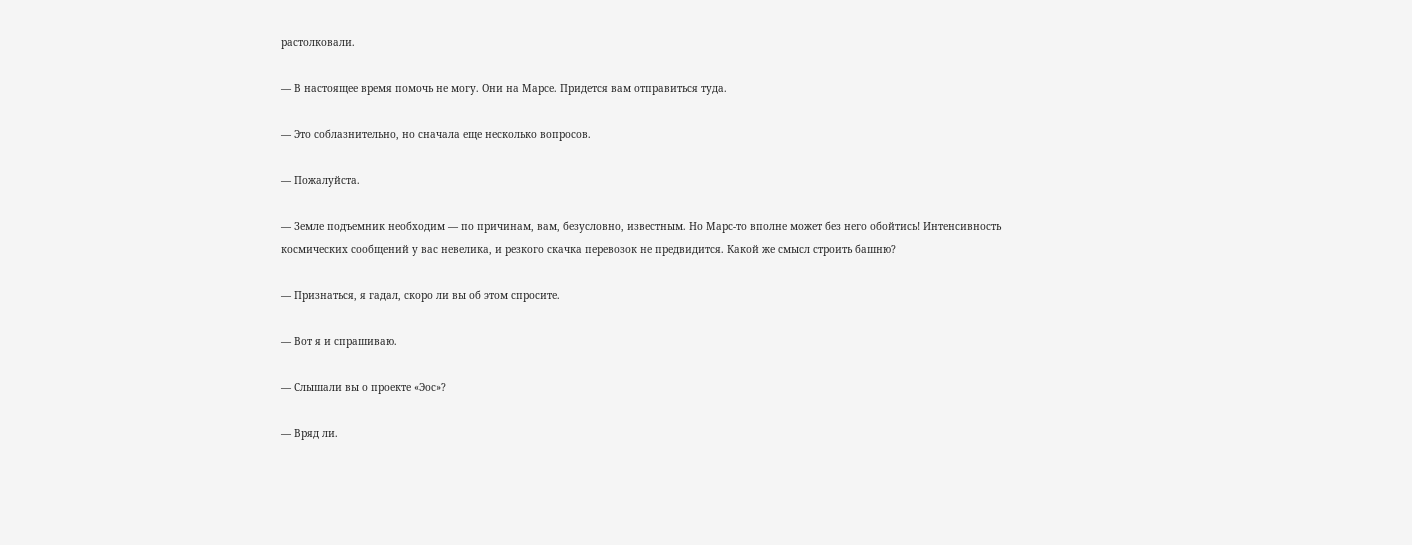растолковали.

— В настоящее время помочь не могу. Они на Марсе. Придется вам отправиться туда.

— Это соблазнительно, но сначала еще несколько вопросов.

— Пожалуйста.

— Земле подъемник необходим — по причинам, вам, безусловно, известным. Но Марс-то вполне может без него обойтись! Интенсивность космических сообщений у вас невелика, и резкого скачка перевозок не предвидится. Какой же смысл строить башню?

— Признаться, я гадал, скоро ли вы об этом спросите.

— Вот я и спрашиваю.

— Слышали вы о проекте «Эос»?

— Вряд ли.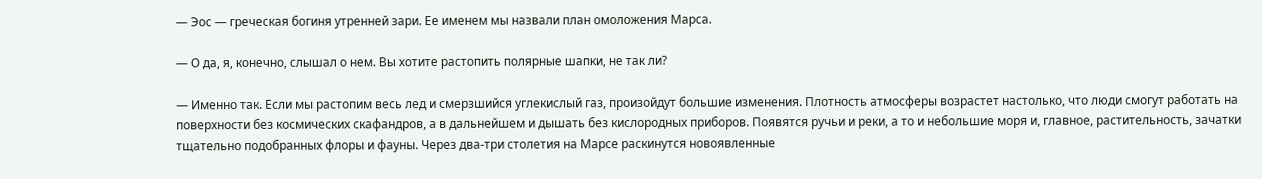— Эос — греческая богиня утренней зари. Ее именем мы назвали план омоложения Марса.

— О да, я, конечно, слышал о нем. Вы хотите растопить полярные шапки, не так ли?

— Именно так. Если мы растопим весь лед и смерзшийся углекислый газ, произойдут большие изменения. Плотность атмосферы возрастет настолько, что люди смогут работать на поверхности без космических скафандров, а в дальнейшем и дышать без кислородных приборов. Появятся ручьи и реки, а то и небольшие моря и, главное, растительность, зачатки тщательно подобранных флоры и фауны. Через два-три столетия на Марсе раскинутся новоявленные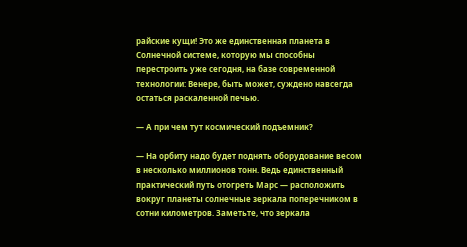райские кущи! Это же единственная планета в Солнечной системе, которую мы способны перестроить уже сегодня, на базе современной технологии: Венере, быть может, суждено навсегда остаться раскаленной печью.

— А при чем тут космический подъемник?

— На орбиту надо будет поднять оборудование весом в несколько миллионов тонн. Ведь единственный практический путь отогреть Марс — расположить вокруг планеты солнечные зеркала поперечником в сотни километров. Заметьте, что зеркала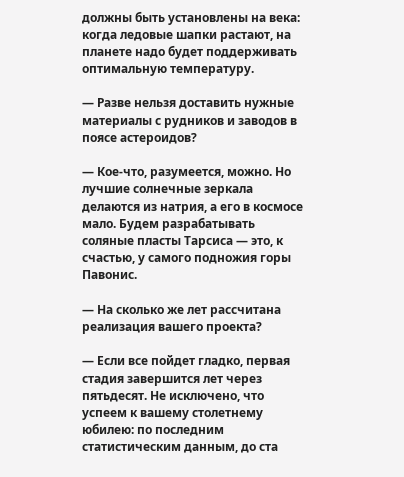должны быть установлены на века: когда ледовые шапки растают, на планете надо будет поддерживать оптимальную температуру.

— Разве нельзя доставить нужные материалы с рудников и заводов в поясе астероидов?

— Кое-что, разумеется, можно. Но лучшие солнечные зеркала делаются из натрия, а его в космосе мало. Будем разрабатывать соляные пласты Тарсиса — это, к счастью, у самого подножия горы Павонис.

— На сколько же лет рассчитана реализация вашего проекта?

— Если все пойдет гладко, первая стадия завершится лет через пятьдесят. Не исключено, что успеем к вашему столетнему юбилею: по последним статистическим данным, до ста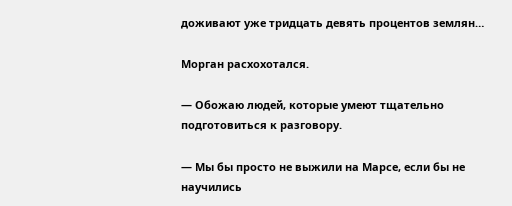доживают уже тридцать девять процентов землян…

Морган расхохотался.

— Обожаю людей, которые умеют тщательно подготовиться к разговору.

— Мы бы просто не выжили на Марсе, если бы не научились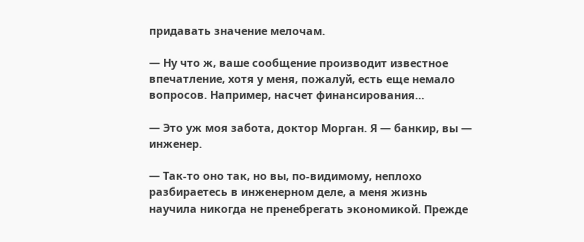придавать значение мелочам.

— Ну что ж, ваше сообщение производит известное впечатление, хотя у меня, пожалуй, есть еще немало вопросов. Например, насчет финансирования…

— Это уж моя забота, доктор Морган. Я — банкир, вы — инженер.

— Так-то оно так, но вы, по-видимому, неплохо разбираетесь в инженерном деле, а меня жизнь научила никогда не пренебрегать экономикой. Прежде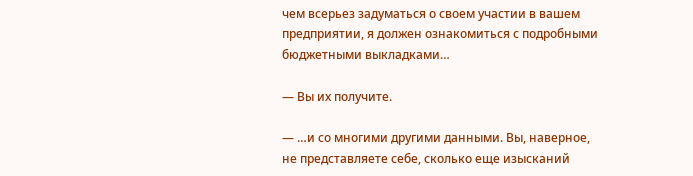чем всерьез задуматься о своем участии в вашем предприятии, я должен ознакомиться с подробными бюджетными выкладками…

— Вы их получите.

— …и со многими другими данными. Вы, наверное, не представляете себе, сколько еще изысканий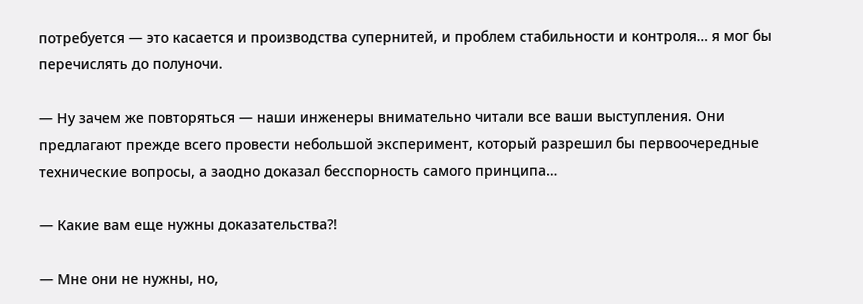потребуется — это касается и производства супернитей, и проблем стабильности и контроля… я мог бы перечислять до полуночи.

— Ну зачем же повторяться — наши инженеры внимательно читали все ваши выступления. Они предлагают прежде всего провести небольшой эксперимент, который разрешил бы первоочередные технические вопросы, а заодно доказал бесспорность самого принципа…

— Какие вам еще нужны доказательства?!

— Мне они не нужны, но,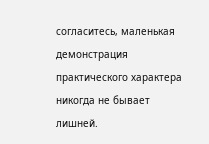согласитесь, маленькая демонстрация практического характера никогда не бывает лишней.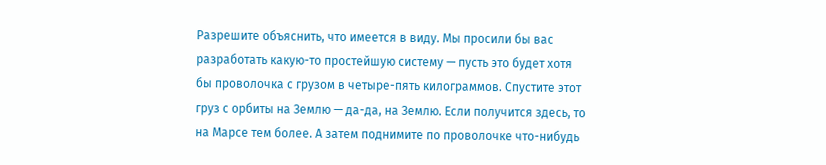Разрешите объяснить, что имеется в виду. Мы просили бы вас разработать какую-то простейшую систему — пусть это будет хотя бы проволочка с грузом в четыре-пять килограммов. Спустите этот груз с орбиты на Землю — да-да, на Землю. Если получится здесь, то на Марсе тем более. А затем поднимите по проволочке что-нибудь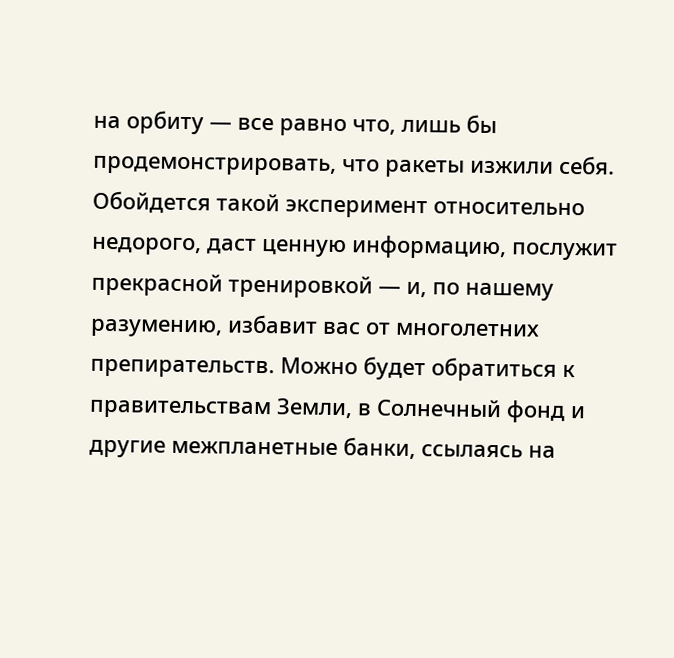на орбиту — все равно что, лишь бы продемонстрировать, что ракеты изжили себя. Обойдется такой эксперимент относительно недорого, даст ценную информацию, послужит прекрасной тренировкой — и, по нашему разумению, избавит вас от многолетних препирательств. Можно будет обратиться к правительствам Земли, в Солнечный фонд и другие межпланетные банки, ссылаясь на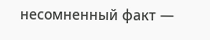несомненный факт —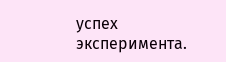успех эксперимента.